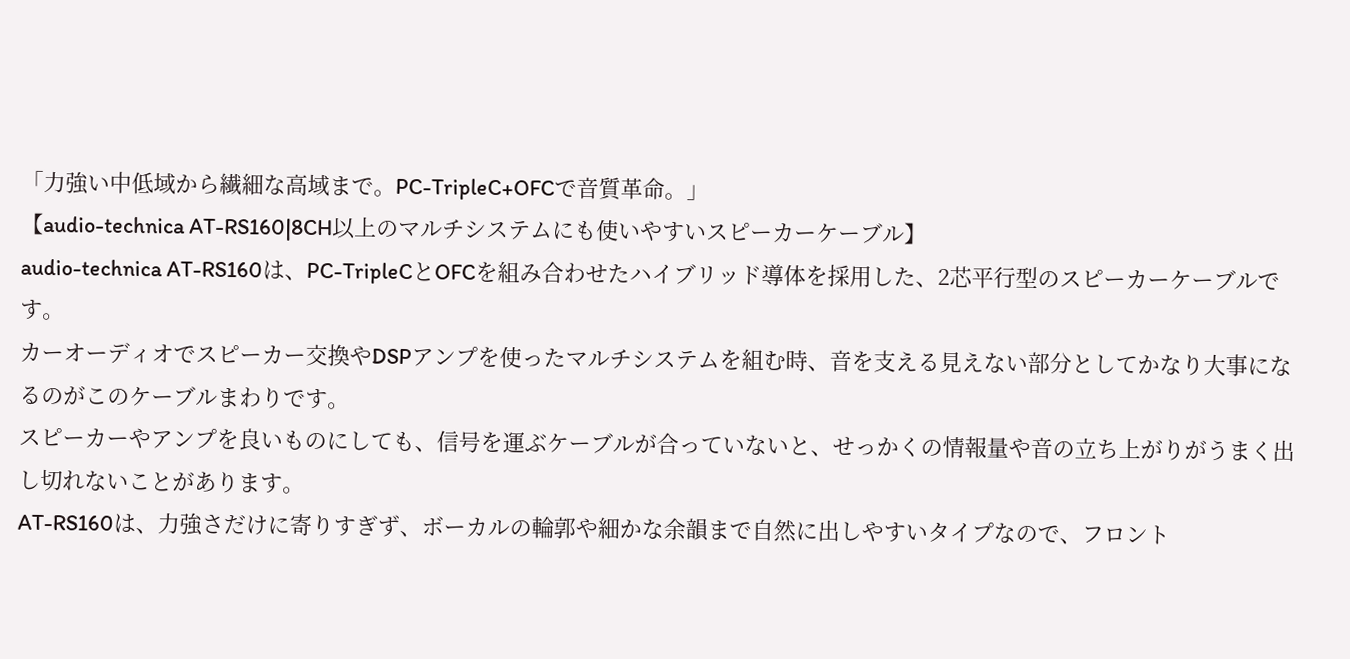「力強い中低域から繊細な高域まで。PC-TripleC+OFCで音質革命。」
【audio-technica AT-RS160|8CH以上のマルチシステムにも使いやすいスピーカーケーブル】
audio-technica AT-RS160は、PC-TripleCとOFCを組み合わせたハイブリッド導体を採用した、2芯平行型のスピーカーケーブルです。
カーオーディオでスピーカー交換やDSPアンプを使ったマルチシステムを組む時、音を支える見えない部分としてかなり大事になるのがこのケーブルまわりです。
スピーカーやアンプを良いものにしても、信号を運ぶケーブルが合っていないと、せっかくの情報量や音の立ち上がりがうまく出し切れないことがあります。
AT-RS160は、力強さだけに寄りすぎず、ボーカルの輪郭や細かな余韻まで自然に出しやすいタイプなので、フロント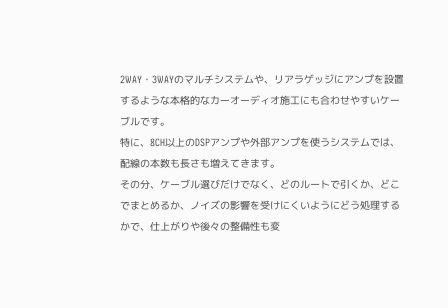2WAY・3WAYのマルチシステムや、リアラゲッジにアンプを設置するような本格的なカーオーディオ施工にも合わせやすいケーブルです。
特に、8CH以上のDSPアンプや外部アンプを使うシステムでは、配線の本数も長さも増えてきます。
その分、ケーブル選びだけでなく、どのルートで引くか、どこでまとめるか、ノイズの影響を受けにくいようにどう処理するかで、仕上がりや後々の整備性も変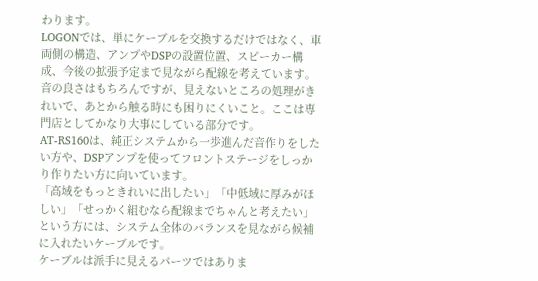わります。
LOGONでは、単にケーブルを交換するだけではなく、車両側の構造、アンプやDSPの設置位置、スピーカー構成、今後の拡張予定まで見ながら配線を考えています。
音の良さはもちろんですが、見えないところの処理がきれいで、あとから触る時にも困りにくいこと。ここは専門店としてかなり大事にしている部分です。
AT-RS160は、純正システムから一歩進んだ音作りをしたい方や、DSPアンプを使ってフロントステージをしっかり作りたい方に向いています。
「高域をもっときれいに出したい」「中低域に厚みがほしい」「せっかく組むなら配線までちゃんと考えたい」という方には、システム全体のバランスを見ながら候補に入れたいケーブルです。
ケーブルは派手に見えるパーツではありま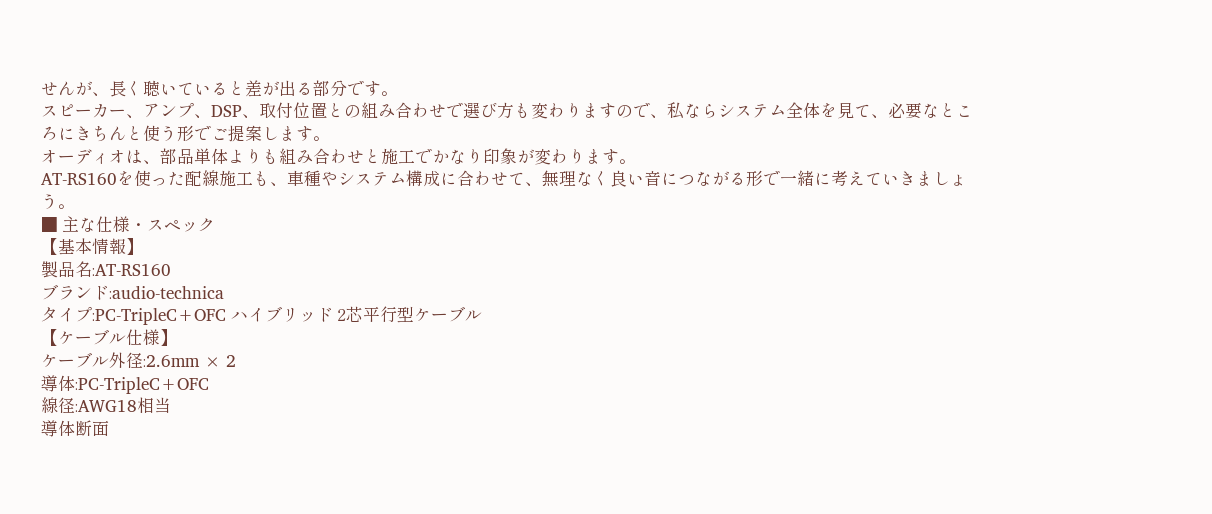せんが、長く聴いていると差が出る部分です。
スピーカー、アンプ、DSP、取付位置との組み合わせで選び方も変わりますので、私ならシステム全体を見て、必要なところにきちんと使う形でご提案します。
オーディオは、部品単体よりも組み合わせと施工でかなり印象が変わります。
AT-RS160を使った配線施工も、車種やシステム構成に合わせて、無理なく良い音につながる形で一緒に考えていきましょう。
■ 主な仕様・スペック
【基本情報】
製品名:AT-RS160
ブランド:audio-technica
タイプ:PC-TripleC+OFC ハイブリッド 2芯平行型ケーブル
【ケーブル仕様】
ケーブル外径:2.6mm × 2
導体:PC-TripleC+OFC
線径:AWG18相当
導体断面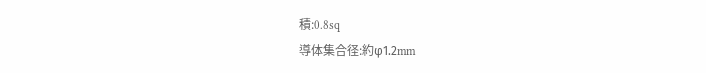積:0.8sq
導体集合径:約φ1.2mm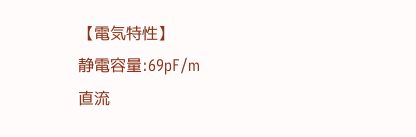【電気特性】
静電容量:69pF/m
直流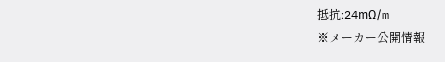抵抗:24mΩ/m
※メーカー公開情報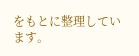をもとに整理しています。